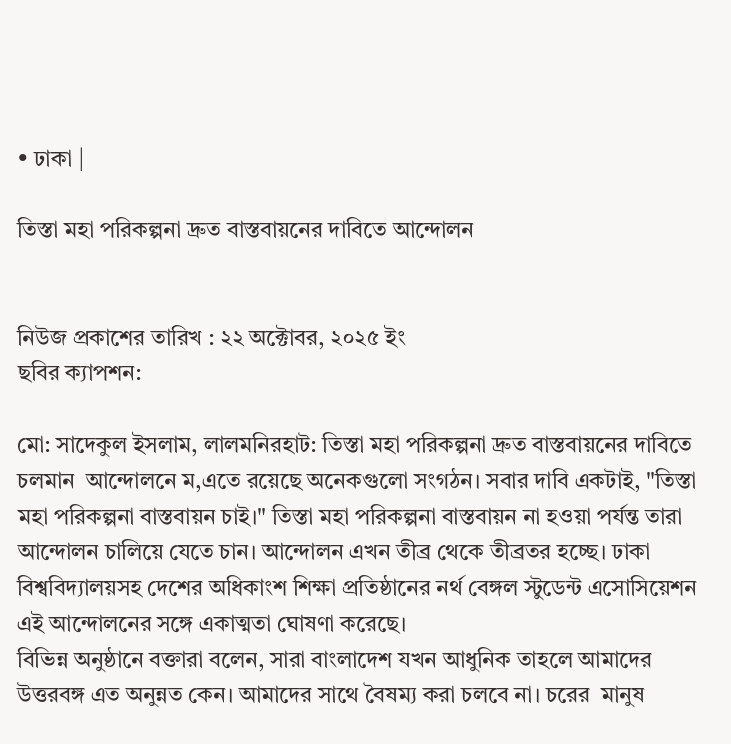• ঢাকা |

তিস্তা মহা পরিকল্পনা দ্রুত বাস্তবায়নের দাবিতে আন্দোলন


নিউজ প্রকাশের তারিখ : ২২ অক্টোবর, ২০২৫ ইং
ছবির ক্যাপশন:

মো: সাদেকুল ইসলাম, লালমনিরহাট: তিস্তা মহা পরিকল্পনা দ্রুত বাস্তবায়নের দাবিতে চলমান  আন্দোলনে ম,এতে রয়েছে অনেকগুলো সংগঠন। সবার দাবি একটাই, "তিস্তা মহা পরিকল্পনা বাস্তবায়ন চাই।" তিস্তা মহা পরিকল্পনা বাস্তবায়ন না হওয়া পর্যন্ত তারা আন্দোলন চালিয়ে যেতে চান। আন্দোলন এখন তীব্র থেকে তীব্রতর হচ্ছে। ঢাকা বিশ্ববিদ্যালয়সহ দেশের অধিকাংশ শিক্ষা প্রতিষ্ঠানের নর্থ বেঙ্গল স্টুডেন্ট এসোসিয়েশন এই আন্দোলনের সঙ্গে একাত্মতা ঘোষণা করেছে।
বিভিন্ন অনুষ্ঠানে বক্তারা বলেন, সারা বাংলাদেশ যখন আধুনিক তাহলে আমাদের উত্তরবঙ্গ এত অনুন্নত কেন। আমাদের সাথে বৈষম্য করা চলবে না। চরের  মানুষ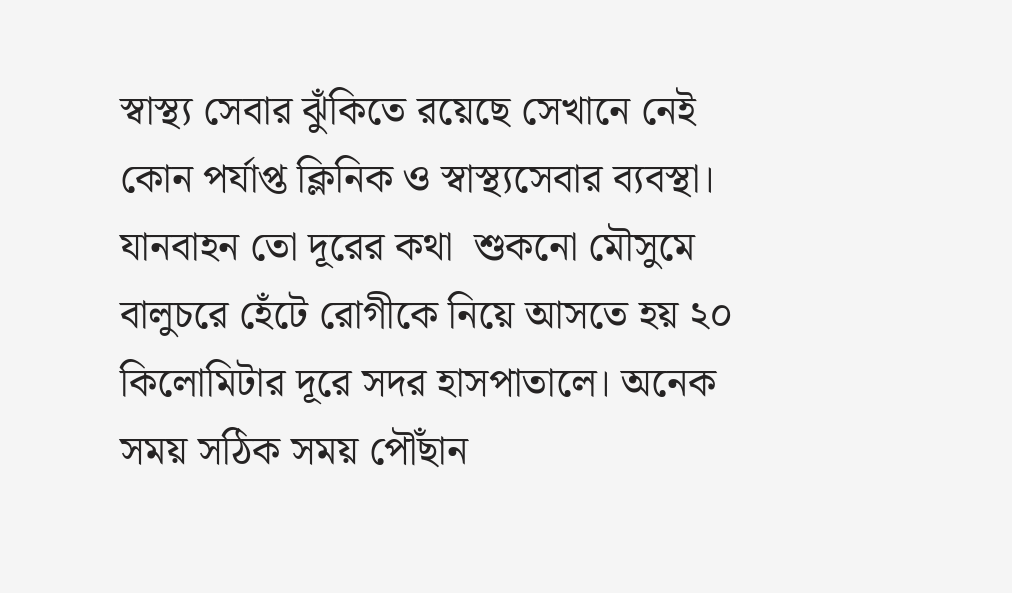স্বাস্থ্য সেবার ঝুঁকিতে রয়েছে সেখানে নেই কোন পর্যাপ্ত ক্লিনিক ও স্বাস্থ্যসেবার ব্যবস্থা। যানবাহন তো দূরের কথা  শুকনো মৌসুমে বালুচরে হেঁটে রোগীকে নিয়ে আসতে হয় ২০ কিলোমিটার দূরে সদর হাসপাতালে। অনেক সময় সঠিক সময় পৌঁছান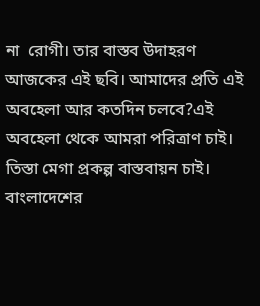না  রোগী। তার বাস্তব উদাহরণ আজকের এই ছবি। আমাদের প্রতি এই অবহেলা আর কতদিন চলবে?এই অবহেলা থেকে আমরা পরিত্রাণ চাই। তিস্তা মেগা প্রকল্প বাস্তবায়ন চাই। বাংলাদেশের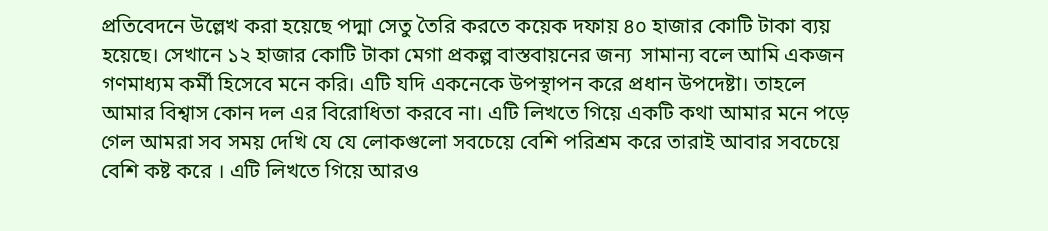প্রতিবেদনে উল্লেখ করা হয়েছে পদ্মা সেতু তৈরি করতে কয়েক দফায় ৪০ হাজার কোটি টাকা ব্যয় হয়েছে। সেখানে ১২ হাজার কোটি টাকা মেগা প্রকল্প বাস্তবায়নের জন্য  সামান্য বলে আমি একজন গণমাধ্যম কর্মী হিসেবে মনে করি। এটি যদি একনেকে উপস্থাপন করে প্রধান উপদেষ্টা। তাহলে আমার বিশ্বাস কোন দল এর বিরোধিতা করবে না। এটি লিখতে গিয়ে একটি কথা আমার মনে পড়ে গেল আমরা সব সময় দেখি যে যে লোকগুলো সবচেয়ে বেশি পরিশ্রম করে তারাই আবার সবচেয়ে বেশি কষ্ট করে । এটি লিখতে গিয়ে আরও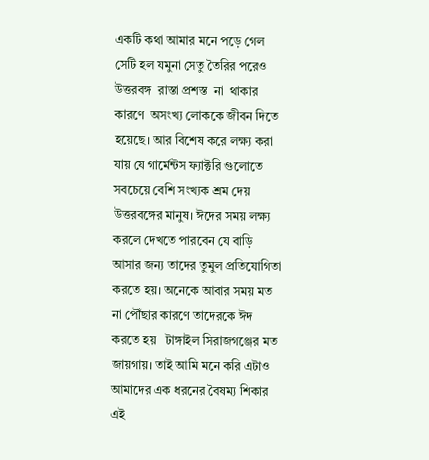একটি কথা আমার মনে পড়ে গেল  সেটি হল যমুনা সেতু তৈরির পরেও উত্তরবঙ্গ  রাস্তা প্রশস্ত  না  থাকার কারণে  অসংখ্য লোককে জীবন দিতে হয়েছে। আর বিশেষ করে লক্ষ্য করা যায় যে গার্মেন্টস ফ্যাক্টরি গুলোতে সবচেয়ে বেশি সংখ্যক শ্রম দেয় উত্তরবঙ্গের মানুষ। ঈদের সময় লক্ষ্য করলে দেখতে পারবেন যে বাড়ি আসার জন্য তাদের তুমুল প্রতিযোগিতা করতে হয়। অনেকে আবার সময় মত না পৌঁছার কারণে তাদেরকে ঈদ করতে হয়   টাঙ্গাইল সিরাজগঞ্জের মত জায়গায়। তাই আমি মনে করি এটাও আমাদের এক ধরনের বৈষম্য শিকার এই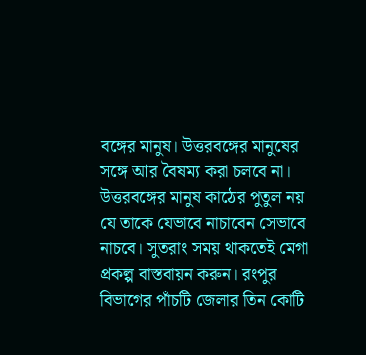বঙ্গের মানুষ। উত্তরবঙ্গের মানুষের সঙ্গে আর বৈষম্য করা চলবে না। উত্তরবঙ্গের মানুষ কাঠের পুতুল নয় যে তাকে যেভাবে নাচাবেন সেভাবে নাচবে। সুতরাং সময় থাকতেই মেগা প্রকল্প বাস্তবায়ন করুন। রংপুর বিভাগের পাঁচটি জেলার তিন কোটি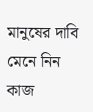মানুষের দাবি মেনে নিন কাজ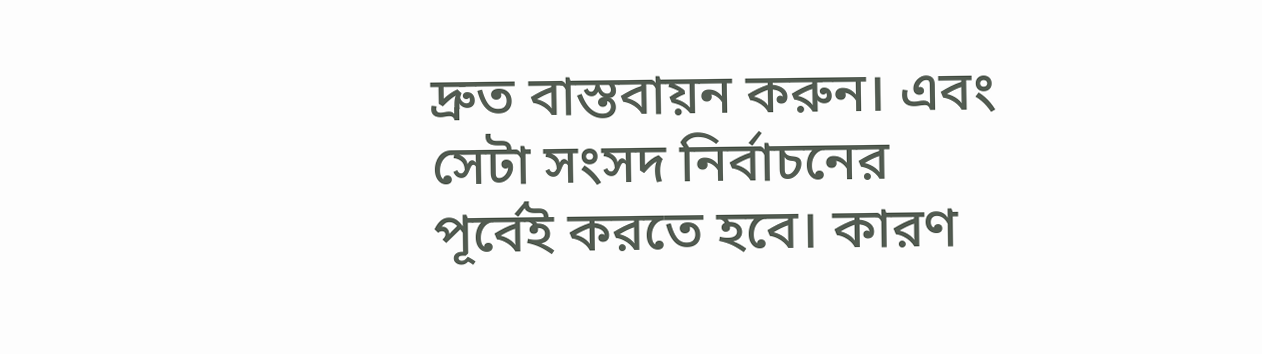দ্রুত বাস্তবায়ন করুন। এবং সেটা সংসদ নির্বাচনের পূর্বেই করতে হবে। কারণ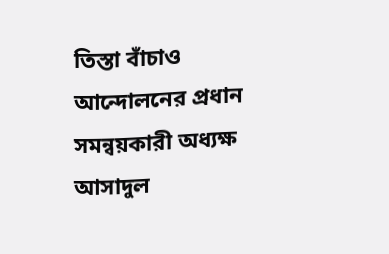তিস্তা বাঁচাও আন্দোলনের প্রধান সমন্বয়কারী অধ্যক্ষ আসাদুল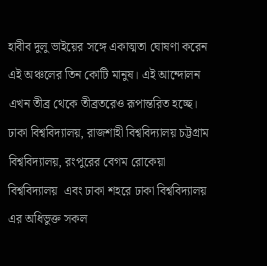হাবীব দুলু ভাইয়ের সঙ্গে একাত্মতা ঘোষণা করেন এই অঞ্চলের তিন কোটি মানুষ। এই আন্দোলন এখন তীব্র থেকে তীব্রতরেও রূপান্তরিত হচ্ছে।
ঢাকা বিশ্ববিদ্যালয়, রাজশাহী বিশ্ববিদ্যালয় চট্টগ্রাম বিশ্ববিদ্যালয়, রংপুরের বেগম রোকেয়া বিশ্ববিদ্যালয়  এবং ঢাকা শহরে ঢাকা বিশ্ববিদ্যালয় এর অধিভুক্ত সকল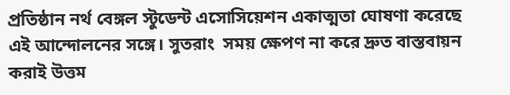প্রতিষ্ঠান নর্থ বেঙ্গল স্টুডেন্ট এসোসিয়েশন একাত্মতা ঘোষণা করেছে এই আন্দোলনের সঙ্গে। সুতরাং  সময় ক্ষেপণ না করে দ্রুত বাস্তবায়ন করাই উত্তম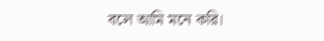বলে আমি মনে করি।